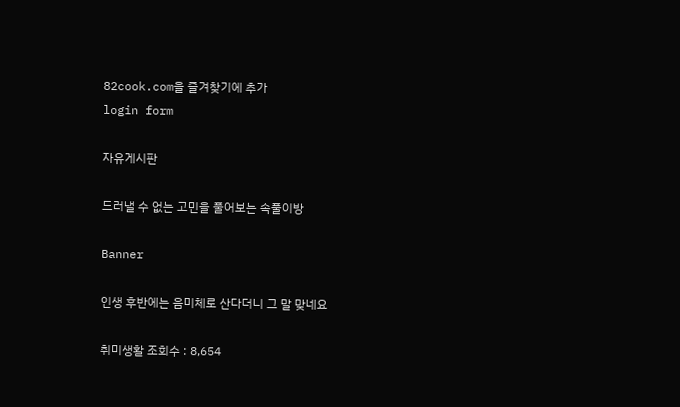82cook.com을 즐겨찾기에 추가
login form

자유게시판

드러낼 수 없는 고민을 풀어보는 속풀이방

Banner

인생 후반에는 음미체로 산다더니 그 말 맞네요

취미생활 조회수 : 8,654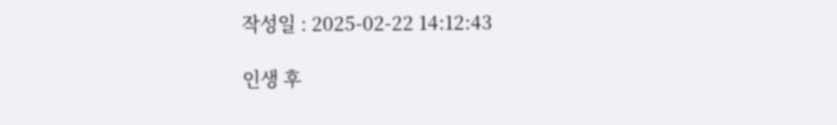작성일 : 2025-02-22 14:12:43

인생 후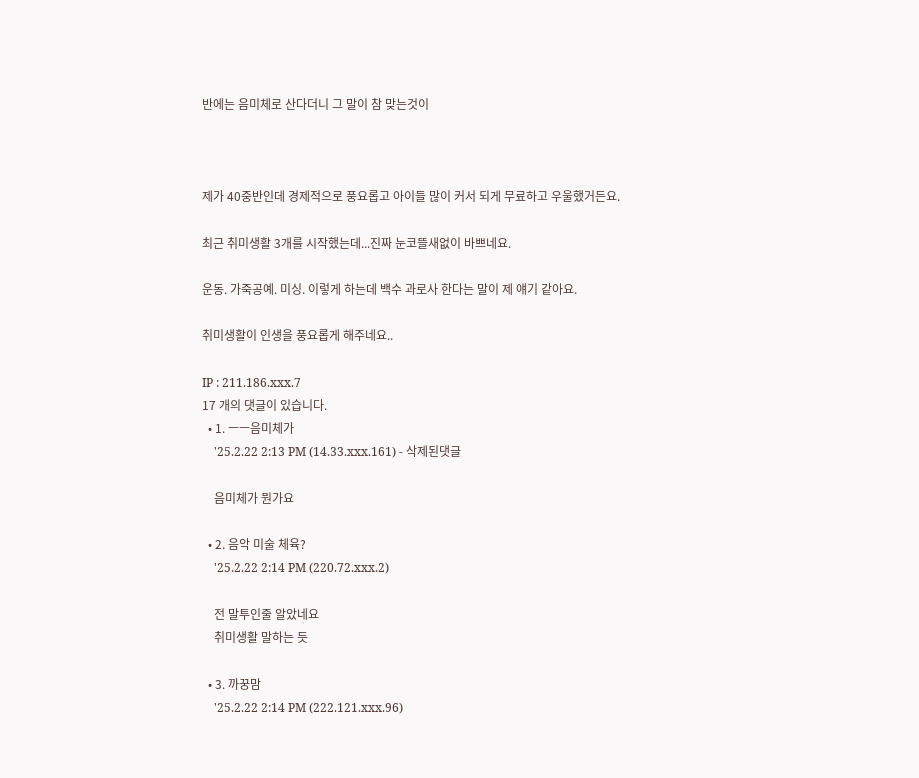반에는 음미체로 산다더니 그 말이 참 맞는것이



제가 40중반인데 경제적으로 풍요롭고 아이들 많이 커서 되게 무료하고 우울했거든요.

최근 취미생활 3개를 시작했는데...진짜 눈코뜰새없이 바쁘네요.

운동. 가죽공예. 미싱. 이렇게 하는데 백수 과로사 한다는 말이 제 얘기 같아요.

취미생활이 인생을 풍요롭게 해주네요..

IP : 211.186.xxx.7
17 개의 댓글이 있습니다.
  • 1. ㅡㅡ음미체가
    '25.2.22 2:13 PM (14.33.xxx.161) - 삭제된댓글

    음미체가 뭔가요

  • 2. 음악 미술 체육?
    '25.2.22 2:14 PM (220.72.xxx.2)

    전 말투인줄 알았네요
    취미생활 말하는 듯

  • 3. 까꿍맘
    '25.2.22 2:14 PM (222.121.xxx.96)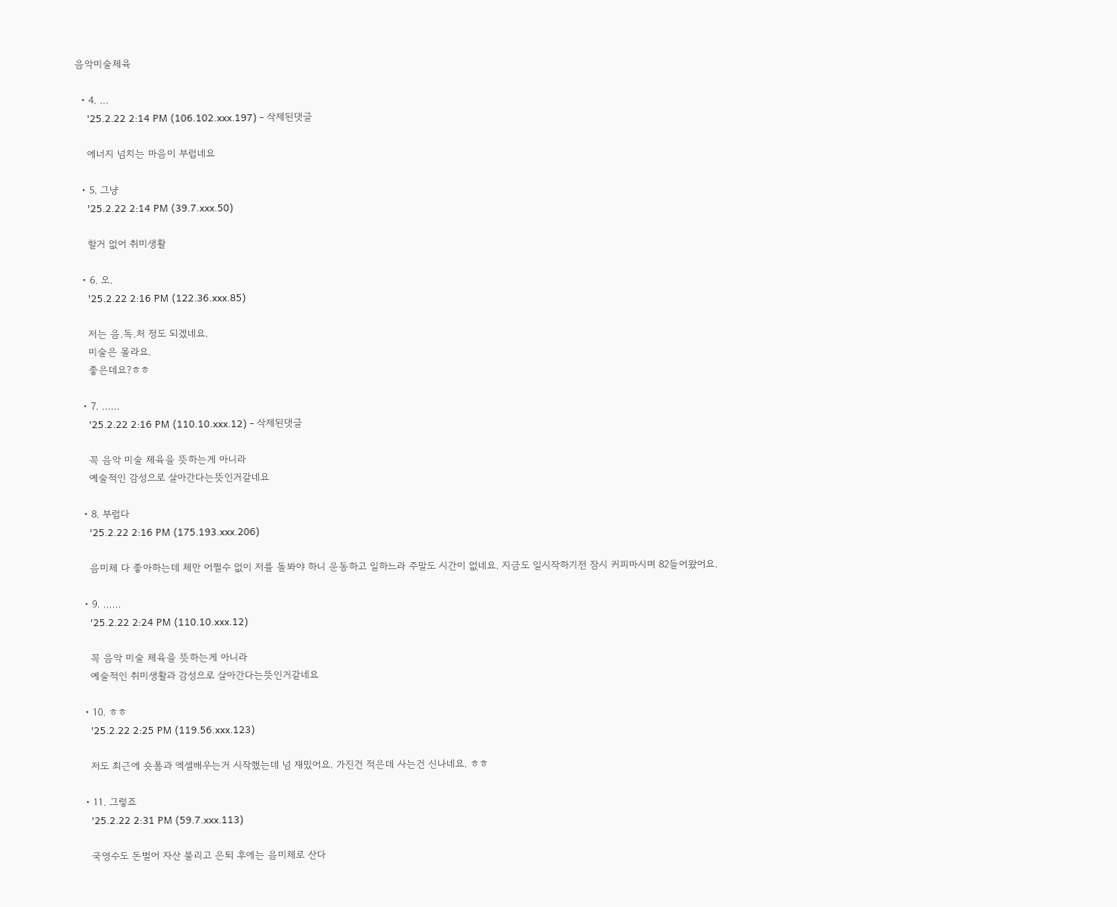음악미술체육

  • 4. ...
    '25.2.22 2:14 PM (106.102.xxx.197) - 삭제된댓글

    에너지 넘치는 마음이 부럽네요

  • 5. 그냥
    '25.2.22 2:14 PM (39.7.xxx.50)

    할거 없어 취미생활

  • 6. 오.
    '25.2.22 2:16 PM (122.36.xxx.85)

    저는 음.독.처 정도 되겠네요.
    미술은 몰라요.
    좋은데요?ㅎㅎ

  • 7. ......
    '25.2.22 2:16 PM (110.10.xxx.12) - 삭제된댓글

    꼭 음악 미술 체육을 뜻하는게 아니라
    예술적인 감성으로 살아간다는뜻인거같네요

  • 8. 부럽다
    '25.2.22 2:16 PM (175.193.xxx.206)

    음미체 다 좋아하는데 체만 어쩔수 없이 저를 돌봐야 하니 운동하고 일하느라 주말도 시간이 없네요. 지금도 일시작하기전 잠시 커피마시며 82들어왔어요.

  • 9. ......
    '25.2.22 2:24 PM (110.10.xxx.12)

    꼭 음악 미술 체육을 뜻하는게 아니라
    예술적인 취미생활과 감성으로 살아간다는뜻인거같네요

  • 10. ㅎㅎ
    '25.2.22 2:25 PM (119.56.xxx.123)

    저도 최근에 숏폼과 엑셀배우는거 시작했는데 넘 재밌어요. 가진건 적은데 사는건 신나네요. ㅎㅎ

  • 11. 그렇죠
    '25.2.22 2:31 PM (59.7.xxx.113)

    국영수도 돈벌어 자산 불리고 은퇴 후에는 음미체로 산다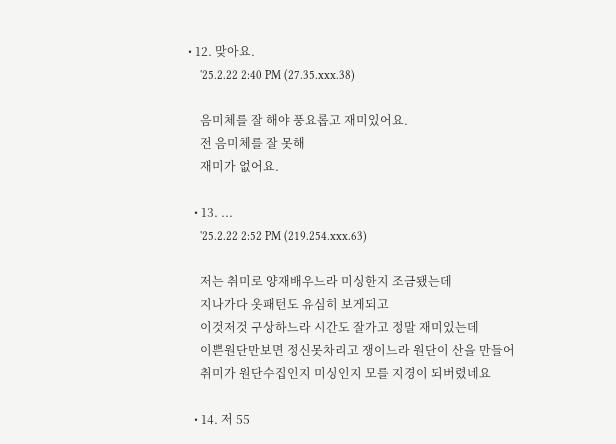• 12. 맞아요.
    '25.2.22 2:40 PM (27.35.xxx.38)

    음미체를 잘 해야 풍요롭고 재미있어요.
    전 음미체를 잘 못해
    재미가 없어요.

  • 13. ...
    '25.2.22 2:52 PM (219.254.xxx.63)

    저는 취미로 양재배우느라 미싱한지 조금됐는데
    지나가다 옷패턴도 유심히 보게되고
    이것저것 구상하느라 시간도 잘가고 정말 재미있는데
    이쁜원단만보면 정신못차리고 쟁이느라 원단이 산을 만들어
    취미가 원단수집인지 미싱인지 모를 지경이 되버렸네요

  • 14. 저 55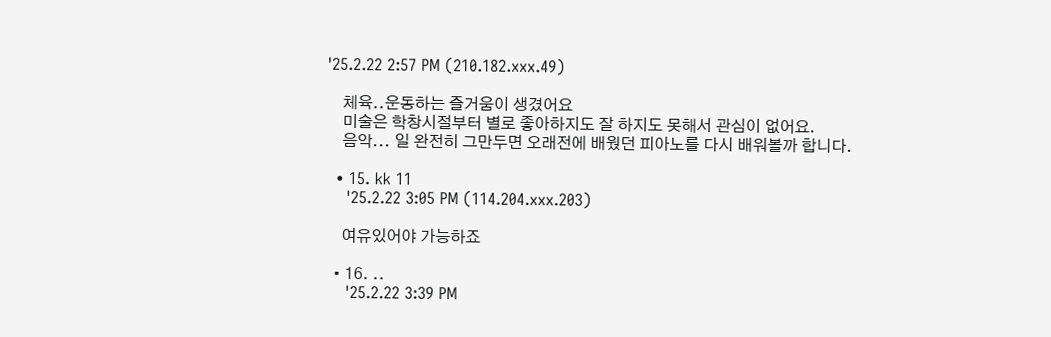'25.2.22 2:57 PM (210.182.xxx.49)

    체육..운동하는 즐거움이 생겼어요
    미술은 학창시절부터 별로 좋아하지도 잘 하지도 못해서 관심이 없어요.
    음악... 일 완전히 그만두면 오래전에 배웠던 피아노를 다시 배워볼까 합니다.

  • 15. kk 11
    '25.2.22 3:05 PM (114.204.xxx.203)

    여유있어야 가능하죠

  • 16. ..
    '25.2.22 3:39 PM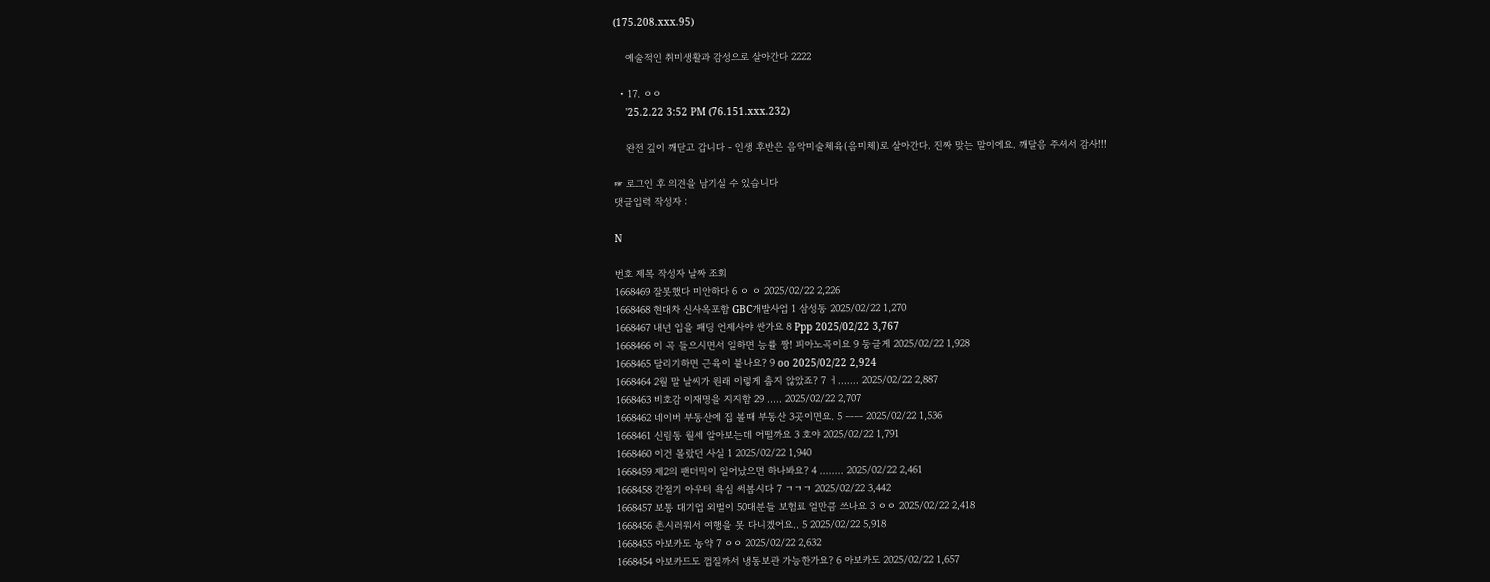(175.208.xxx.95)

    예술적인 취미생활과 감성으로 살아간다 2222

  • 17. ㅇㅇ
    '25.2.22 3:52 PM (76.151.xxx.232)

    완전 깊이 깨닫고 갑니다 - 인생 후반은 음악미술체육(음미체)로 살아간다. 진짜 맞는 말이에요. 깨달음 주셔서 감사!!!

☞ 로그인 후 의견을 남기실 수 있습니다
댓글입력 작성자 :

N

번호 제목 작성자 날짜 조회
1668469 잘못했다 미안하다 6 ㅇ ㅇ 2025/02/22 2,226
1668468 현대차 신사옥포함 GBC개발사업 1 삼성동 2025/02/22 1,270
1668467 내년 입을 패딩 언제사야 싼가요 8 Ppp 2025/02/22 3,767
1668466 이 곡 들으시면서 일하면 능률 짱! 피아노곡이요 9 둥글게 2025/02/22 1,928
1668465 달리기하면 근육이 붙나요? 9 oo 2025/02/22 2,924
1668464 2월 말 날씨가 원래 이렇게 춥지 않았죠? 7 ㅓ....... 2025/02/22 2,887
1668463 비호감 이재명을 지지함 29 ..... 2025/02/22 2,707
1668462 네이버 부동산에 집 볼때 부동산 3곳이면요. 5 ㅡㅡ 2025/02/22 1,536
1668461 신림동 월세 알아보는데 어떨까요 3 호야 2025/02/22 1,791
1668460 이건 몰랐던 사실 1 2025/02/22 1,940
1668459 제2의 팬더믹이 일어났으면 하나봐요? 4 ........ 2025/02/22 2,461
1668458 간절기 아우터 욕심 써봅시다 7 ㄱㄱㄱ 2025/02/22 3,442
1668457 보통 대기업 외벌이 50대분들 보험료 얼만큼 쓰나요 3 ㅇㅇ 2025/02/22 2,418
1668456 촌시러워서 여행을 못 다니겠어요.. 5 2025/02/22 5,918
1668455 아보카도 농약 7 ㅇㅇ 2025/02/22 2,632
1668454 아보카드도 껍질까서 냉동보관 가능한가요? 6 아보카도 2025/02/22 1,657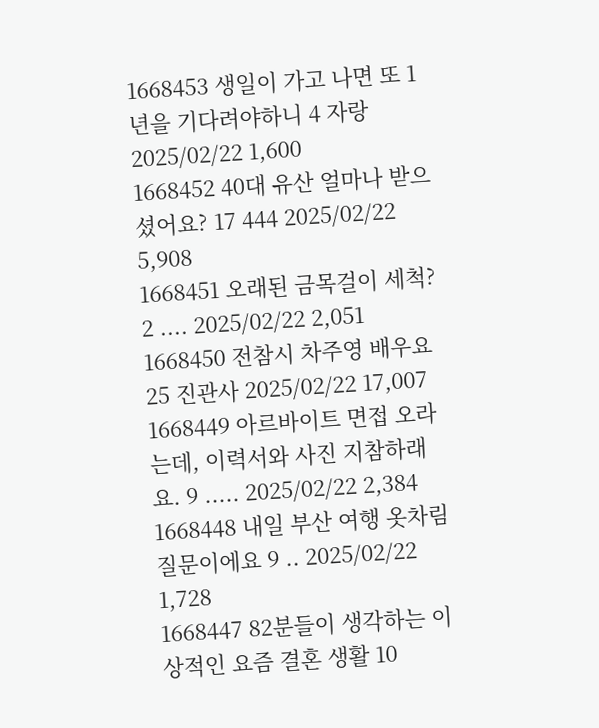1668453 생일이 가고 나면 또 1년을 기다려야하니 4 자랑 2025/02/22 1,600
1668452 40대 유산 얼마나 받으셨어요? 17 444 2025/02/22 5,908
1668451 오래된 금목걸이 세척? 2 .... 2025/02/22 2,051
1668450 전참시 차주영 배우요 25 진관사 2025/02/22 17,007
1668449 아르바이트 면접 오라는데, 이력서와 사진 지참하래요. 9 ..... 2025/02/22 2,384
1668448 내일 부산 여행 옷차림 질문이에요 9 .. 2025/02/22 1,728
1668447 82분들이 생각하는 이상적인 요즘 결혼 생활 10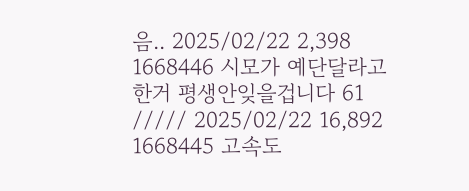음.. 2025/02/22 2,398
1668446 시모가 예단달라고 한거 평생안잊을겁니다 61 ///// 2025/02/22 16,892
1668445 고속도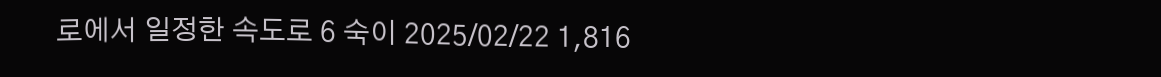로에서 일정한 속도로 6 숙이 2025/02/22 1,816